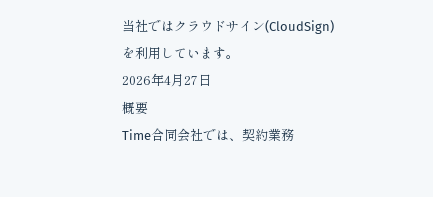当社ではクラウドサイン(CloudSign)を利用しています。
2026年4月27日
概要
Time合同会社では、契約業務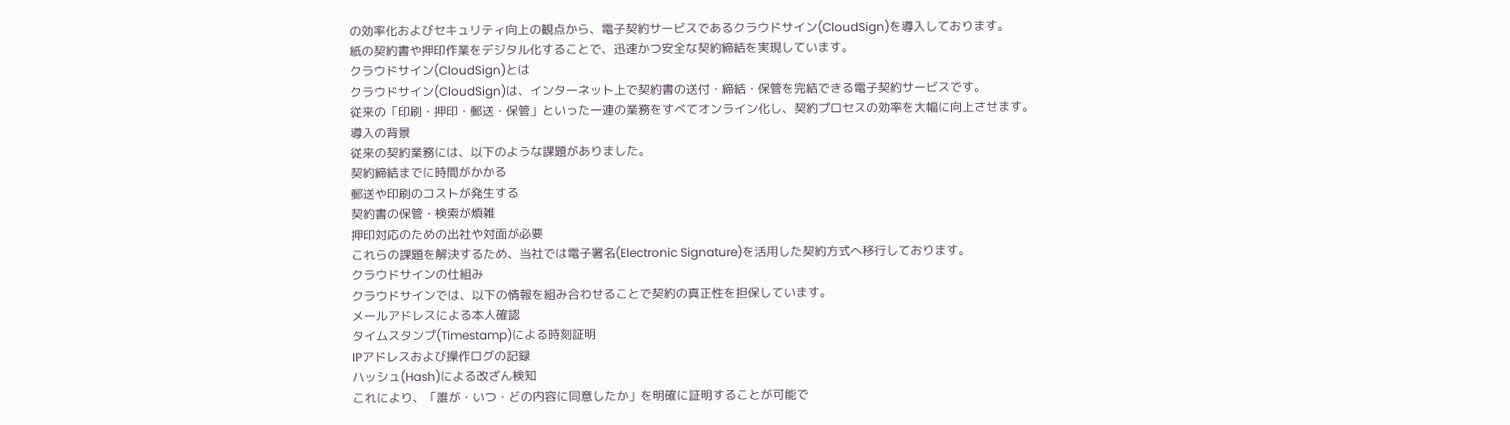の効率化およびセキュリティ向上の観点から、電子契約サービスであるクラウドサイン(CloudSign)を導入しております。
紙の契約書や押印作業をデジタル化することで、迅速かつ安全な契約締結を実現しています。
クラウドサイン(CloudSign)とは
クラウドサイン(CloudSign)は、インターネット上で契約書の送付・締結・保管を完結できる電子契約サービスです。
従来の「印刷・押印・郵送・保管」といった一連の業務をすべてオンライン化し、契約プロセスの効率を大幅に向上させます。
導入の背景
従来の契約業務には、以下のような課題がありました。
契約締結までに時間がかかる
郵送や印刷のコストが発生する
契約書の保管・検索が煩雑
押印対応のための出社や対面が必要
これらの課題を解決するため、当社では電子署名(Electronic Signature)を活用した契約方式へ移行しております。
クラウドサインの仕組み
クラウドサインでは、以下の情報を組み合わせることで契約の真正性を担保しています。
メールアドレスによる本人確認
タイムスタンプ(Timestamp)による時刻証明
IPアドレスおよび操作ログの記録
ハッシュ(Hash)による改ざん検知
これにより、「誰が・いつ・どの内容に同意したか」を明確に証明することが可能で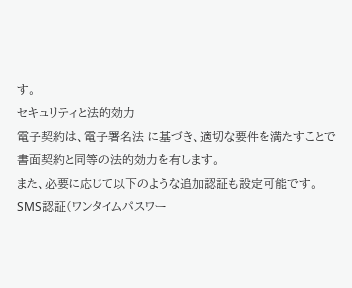す。
セキュリティと法的効力
電子契約は、電子署名法 に基づき、適切な要件を満たすことで書面契約と同等の法的効力を有します。
また、必要に応じて以下のような追加認証も設定可能です。
SMS認証(ワンタイムパスワー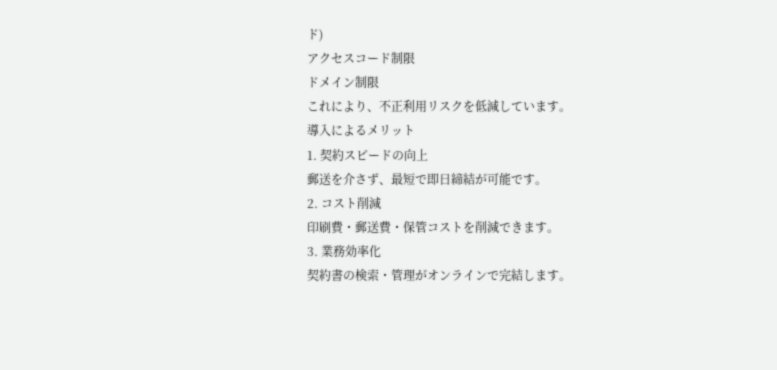ド)
アクセスコード制限
ドメイン制限
これにより、不正利用リスクを低減しています。
導入によるメリット
1. 契約スピードの向上
郵送を介さず、最短で即日締結が可能です。
2. コスト削減
印刷費・郵送費・保管コストを削減できます。
3. 業務効率化
契約書の検索・管理がオンラインで完結します。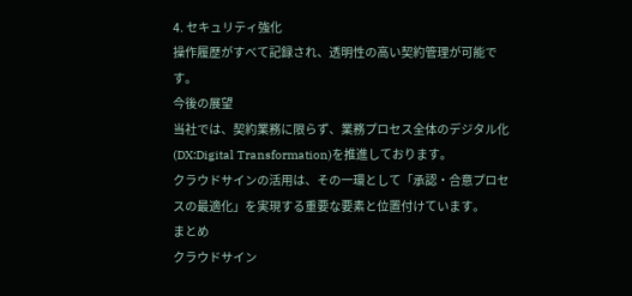4. セキュリティ強化
操作履歴がすべて記録され、透明性の高い契約管理が可能です。
今後の展望
当社では、契約業務に限らず、業務プロセス全体のデジタル化(DX:Digital Transformation)を推進しております。
クラウドサインの活用は、その一環として「承認・合意プロセスの最適化」を実現する重要な要素と位置付けています。
まとめ
クラウドサイン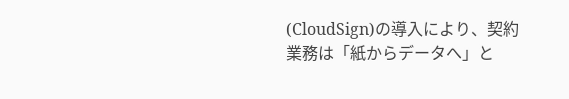(CloudSign)の導入により、契約業務は「紙からデータへ」と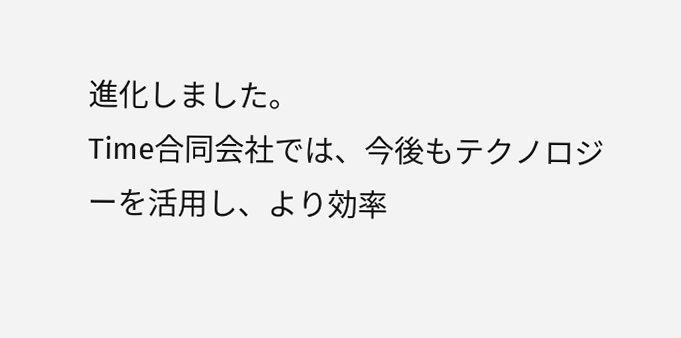進化しました。
Time合同会社では、今後もテクノロジーを活用し、より効率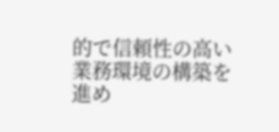的で信頼性の高い業務環境の構築を進め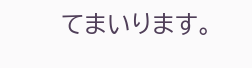てまいります。